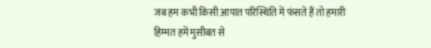जब हम कभी किसी आपात परिस्थिति में फंसते हैं तो हमारी हिम्मत हमें मुसीबत से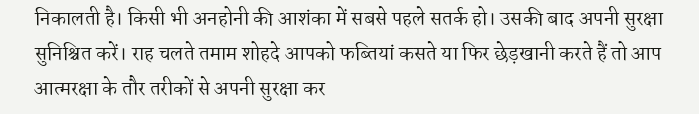निकालती है। किसी भी अनहोनी की आशंका में सबसे पहले सतर्क हो। उसकी बाद अपनी सुरक्षा सुनिश्चित करें। राह चलते तमाम शोहदे आपको फब्तियां कसते या फिर छेड़खानी करते हैं तो आप आत्मरक्षा के तौर तरीकों से अपनी सुरक्षा कर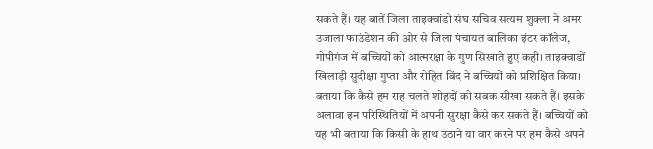सकते हैं। यह बातें जिला ताइक्वांडो संघ सचिव सत्यम शुक्ला ने अमर उजाला फाउंडेशन की ओर से जिला पंचायत बालिका इंटर कॉलेज, गोपीगंज में बच्चियों को आत्मरक्षा के गुण सिखाते हुए कही। ताइक्वाडों खिलाड़ी सुदीक्षा गुप्ता और रोहित बिंद ने बच्चियों को प्रशिक्षित किया। बताया कि कैसे हम राह चलते शोहदों को सबक सीखा सकते हैं। इसके अलावा इन परिस्थितियों में अपनी सुरक्षा कैसे कर सकते हैं। बच्चियों को यह भी बताया कि किसी के हाथ उठाने या वार करने पर हम कैसे अपने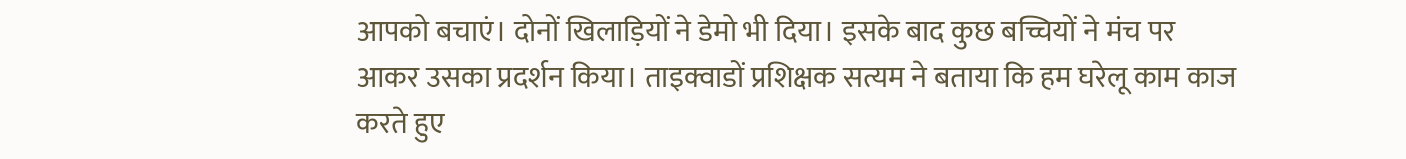आपको बचाएं। दोनों खिलाड़ियों ने डेमो भी दिया। इसके बाद कुछ बच्चियों ने मंच पर आकर उसका प्रदर्शन किया। ताइक्वाडों प्रशिक्षक सत्यम ने बताया कि हम घरेलू काम काज करते हुए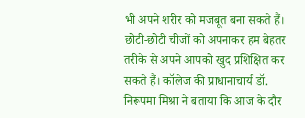भी अपने शरीर को मजबूत बना सकते हैं। छोटी-छोटी चीजों को अपनाकर हम बेहतर तरीके से अपने आपको खुद प्रशिक्षित कर सकते हैं। कॉलेज की प्राधानाचार्य डॉ. निरूपमा मिश्रा ने बताया कि आज के दौर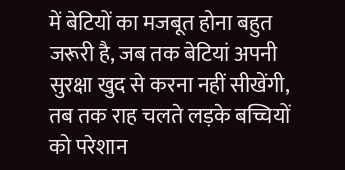में बेटियों का मजबूत होना बहुत जरूरी है, जब तक बेटियां अपनी सुरक्षा खुद से करना नहीं सीखेंगी, तब तक राह चलते लड़के बच्चियों को परेशान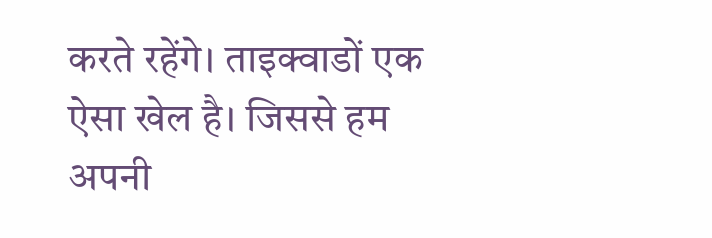करते रहेंगे। ताइक्वाडों एक ऐसा खेल है। जिससे हम अपनी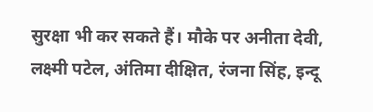सुरक्षा भी कर सकते हैं। मौके पर अनीता देवी, लक्ष्मी पटेल, अंतिमा दीक्षित, रंजना सिंह, इन्दू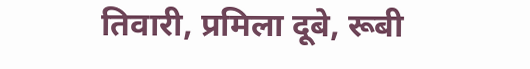तिवारी, प्रमिला दूबे, रूबी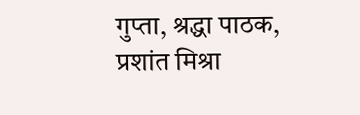गुप्ता, श्रद्धा पाठक, प्रशांत मिश्रा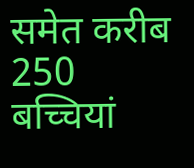समेत करीब 250 बच्चियां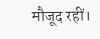मौजूद रहीं।